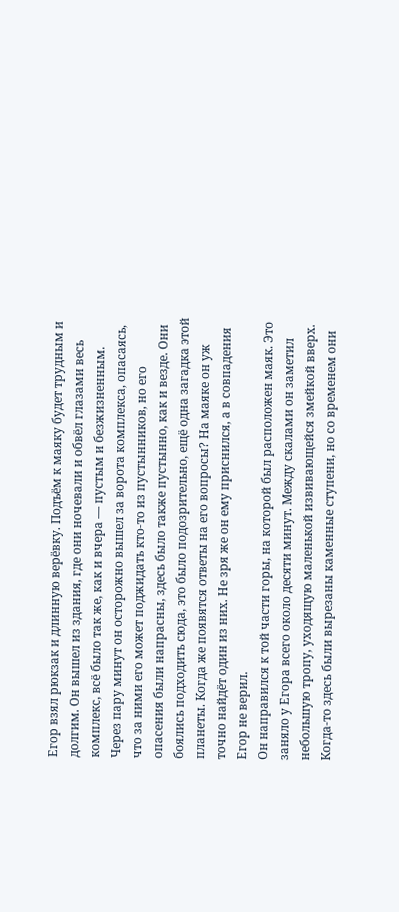Егор взял рюкзак и длинную верёвку. Подъём к маяку будет трудным и долгим. Он вышел из здания, где они ночевали и обвёл глазами весь комплекс, всё было так же, как и вчера — пустым и безжизненным. Через пару минут он осторожно вышел за ворота комплекса, опасаясь, что за ними его может поджидать кто-то из пустынников, но его опасения были напрасны, здесь было также пустынно, как и везде. Они боялись подходить сюда, это было подозрительно, ещё одна загадка этой планеты. Когда же появятся ответы на его вопросы? На маяке он уж точно найдёт один из них. Не зря же он ему приснился, а в совпадения Егор не верил.
Он направился к той части горы, на которой был расположен маяк. Это заняло у Егора всего около десяти минут. Между скалами он заметил небольшую тропу, уходящую маленькой извивающейся змейкой вверх. Когда-то здесь были вырезаны каменные ступени, но со временем они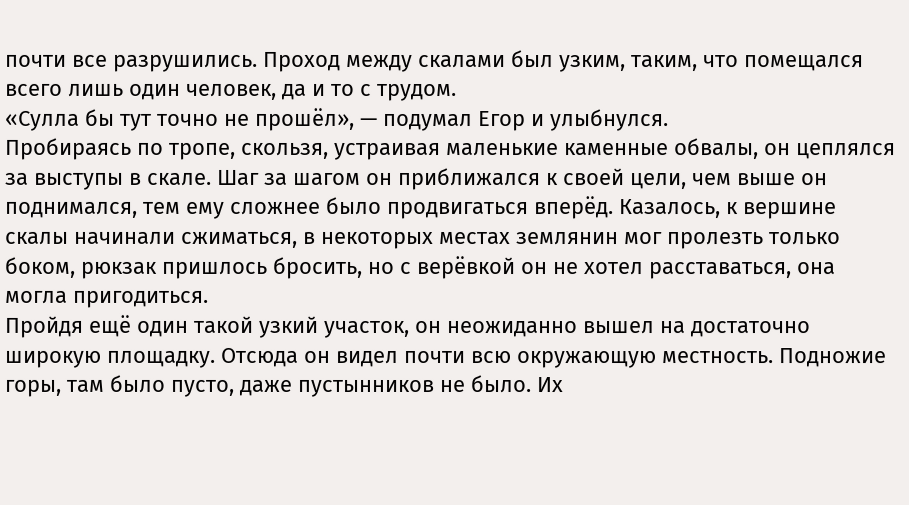почти все разрушились. Проход между скалами был узким, таким, что помещался всего лишь один человек, да и то с трудом.
«Сулла бы тут точно не прошёл», — подумал Егор и улыбнулся.
Пробираясь по тропе, скользя, устраивая маленькие каменные обвалы, он цеплялся за выступы в скале. Шаг за шагом он приближался к своей цели, чем выше он поднимался, тем ему сложнее было продвигаться вперёд. Казалось, к вершине скалы начинали сжиматься, в некоторых местах землянин мог пролезть только боком, рюкзак пришлось бросить, но с верёвкой он не хотел расставаться, она могла пригодиться.
Пройдя ещё один такой узкий участок, он неожиданно вышел на достаточно широкую площадку. Отсюда он видел почти всю окружающую местность. Подножие горы, там было пусто, даже пустынников не было. Их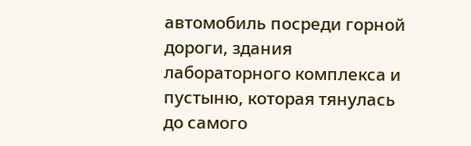автомобиль посреди горной дороги, здания лабораторного комплекса и пустыню, которая тянулась до самого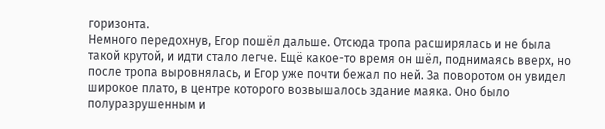горизонта.
Немного передохнув, Егор пошёл дальше. Отсюда тропа расширялась и не была такой крутой, и идти стало легче. Ещё какое-то время он шёл, поднимаясь вверх, но после тропа выровнялась, и Егор уже почти бежал по ней. За поворотом он увидел широкое плато, в центре которого возвышалось здание маяка. Оно было полуразрушенным и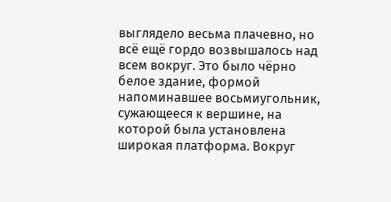выглядело весьма плачевно, но всё ещё гордо возвышалось над всем вокруг. Это было чёрно белое здание, формой напоминавшее восьмиугольник, сужающееся к вершине, на которой была установлена широкая платформа. Вокруг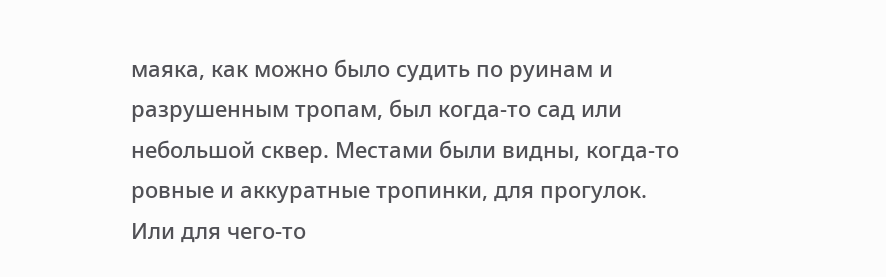маяка, как можно было судить по руинам и разрушенным тропам, был когда-то сад или небольшой сквер. Местами были видны, когда-то ровные и аккуратные тропинки, для прогулок. Или для чего-то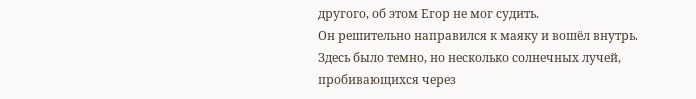другого, об этом Егор не мог судить.
Он решительно направился к маяку и вошёл внутрь. Здесь было темно, но несколько солнечных лучей, пробивающихся через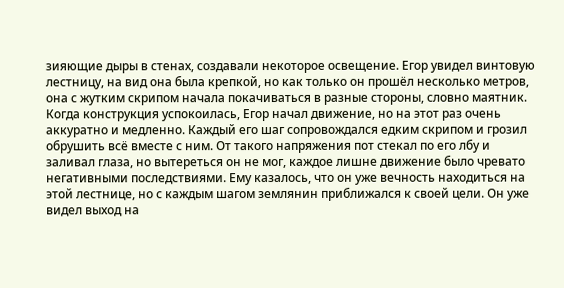зияющие дыры в стенах, создавали некоторое освещение. Егор увидел винтовую лестницу, на вид она была крепкой, но как только он прошёл несколько метров, она с жутким скрипом начала покачиваться в разные стороны, словно маятник. Когда конструкция успокоилась, Егор начал движение, но на этот раз очень аккуратно и медленно. Каждый его шаг сопровождался едким скрипом и грозил обрушить всё вместе с ним. От такого напряжения пот стекал по его лбу и заливал глаза, но вытереться он не мог, каждое лишне движение было чревато негативными последствиями. Ему казалось, что он уже вечность находиться на этой лестнице, но с каждым шагом землянин приближался к своей цели. Он уже видел выход на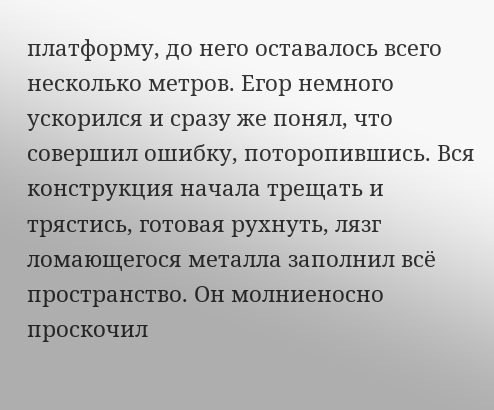платформу, до него оставалось всего несколько метров. Егор немного ускорился и сразу же понял, что совершил ошибку, поторопившись. Вся конструкция начала трещать и трястись, готовая рухнуть, лязг ломающегося металла заполнил всё пространство. Он молниеносно проскочил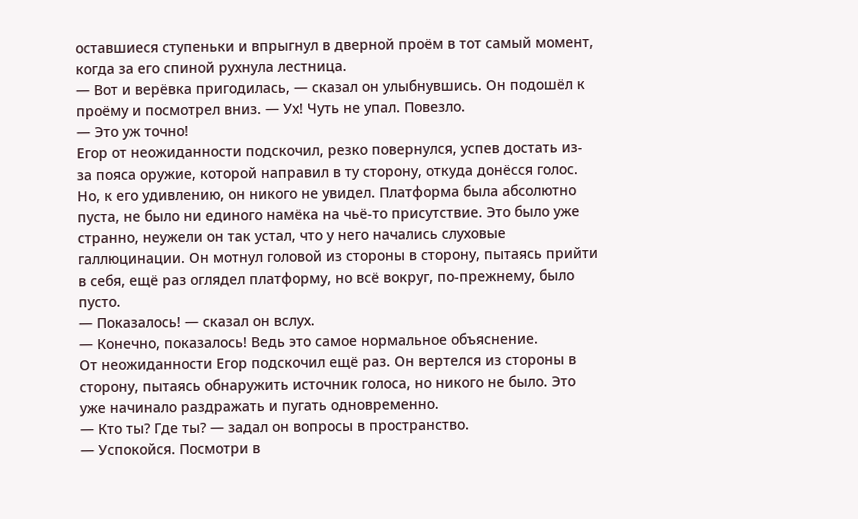оставшиеся ступеньки и впрыгнул в дверной проём в тот самый момент, когда за его спиной рухнула лестница.
— Вот и верёвка пригодилась, — сказал он улыбнувшись. Он подошёл к проёму и посмотрел вниз. — Ух! Чуть не упал. Повезло.
— Это уж точно!
Егор от неожиданности подскочил, резко повернулся, успев достать из-за пояса оружие, которой направил в ту сторону, откуда донёсся голос. Но, к его удивлению, он никого не увидел. Платформа была абсолютно пуста, не было ни единого намёка на чьё-то присутствие. Это было уже странно, неужели он так устал, что у него начались слуховые галлюцинации. Он мотнул головой из стороны в сторону, пытаясь прийти в себя, ещё раз оглядел платформу, но всё вокруг, по-прежнему, было пусто.
— Показалось! — сказал он вслух.
— Конечно, показалось! Ведь это самое нормальное объяснение.
От неожиданности Егор подскочил ещё раз. Он вертелся из стороны в сторону, пытаясь обнаружить источник голоса, но никого не было. Это уже начинало раздражать и пугать одновременно.
— Кто ты? Где ты? — задал он вопросы в пространство.
— Успокойся. Посмотри в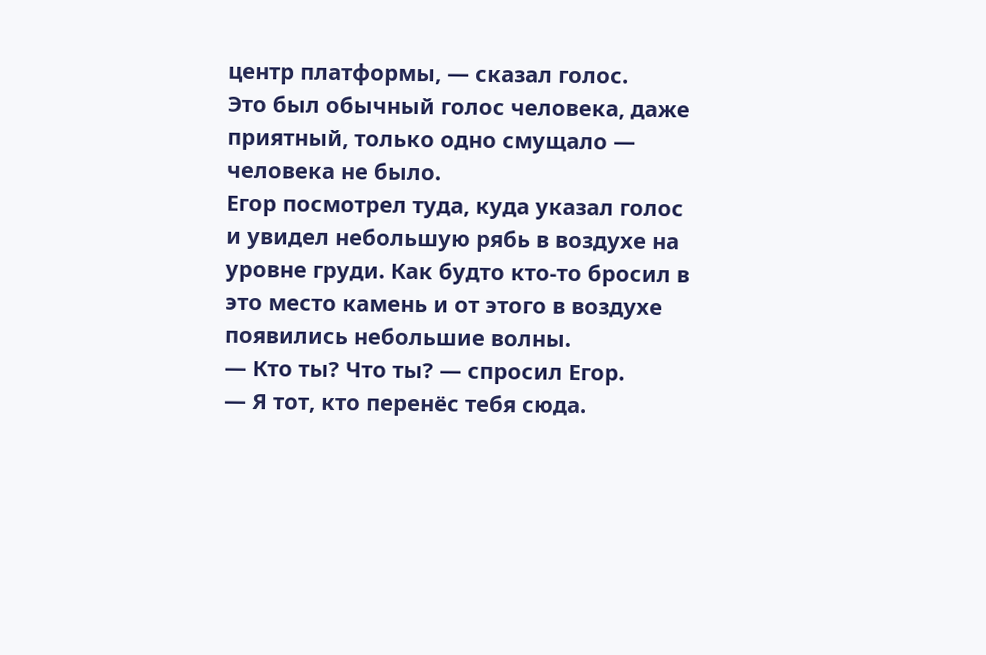центр платформы, — сказал голос.
Это был обычный голос человека, даже приятный, только одно смущало — человека не было.
Егор посмотрел туда, куда указал голос и увидел небольшую рябь в воздухе на уровне груди. Как будто кто-то бросил в это место камень и от этого в воздухе появились небольшие волны.
— Кто ты? Что ты? — спросил Егор.
— Я тот, кто перенёс тебя сюда.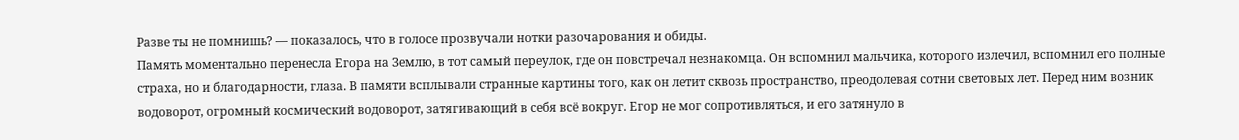Разве ты не помнишь? — показалось, что в голосе прозвучали нотки разочарования и обиды.
Память моментально перенесла Егора на Землю, в тот самый переулок, где он повстречал незнакомца. Он вспомнил мальчика, которого излечил, вспомнил его полные страха, но и благодарности, глаза. В памяти всплывали странные картины того, как он летит сквозь пространство, преодолевая сотни световых лет. Перед ним возник водоворот, огромный космический водоворот, затягивающий в себя всё вокруг. Егор не мог сопротивляться, и его затянуло в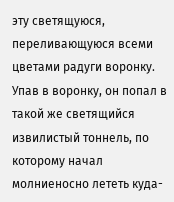эту светящуюся, переливающуюся всеми цветами радуги воронку. Упав в воронку, он попал в такой же светящийся извилистый тоннель, по которому начал молниеносно лететь куда-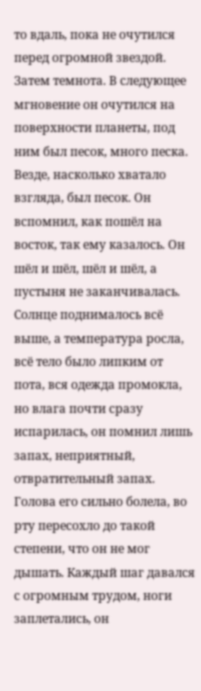то вдаль, пока не очутился перед огромной звездой. Затем темнота. В следующее мгновение он очутился на поверхности планеты, под ним был песок, много песка. Везде, насколько хватало взгляда, был песок. Он вспомнил, как пошёл на восток, так ему казалось. Он шёл и шёл, шёл и шёл, а пустыня не заканчивалась. Солнце поднималось всё выше, а температура росла, всё тело было липким от пота, вся одежда промокла, но влага почти сразу испарилась, он помнил лишь запах, неприятный, отвратительный запах. Голова его сильно болела, во рту пересохло до такой степени, что он не мог дышать. Каждый шаг давался с огромным трудом, ноги заплетались, он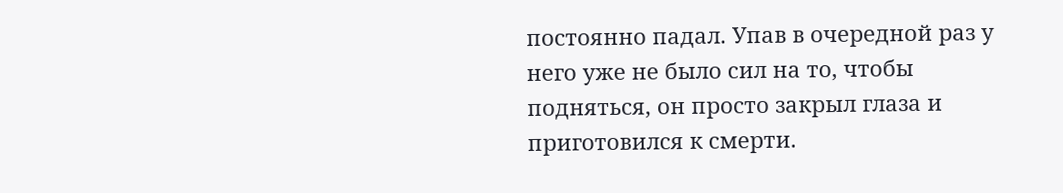постоянно падал. Упав в очередной раз у него уже не было сил на то, чтобы подняться, он просто закрыл глаза и приготовился к смерти.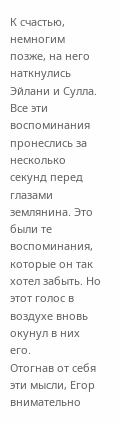К счастью, немногим позже, на него наткнулись Эйлани и Сулла.
Все эти воспоминания пронеслись за несколько секунд перед глазами землянина. Это были те воспоминания, которые он так хотел забыть. Но этот голос в воздухе вновь окунул в них его.
Отогнав от себя эти мысли, Егор внимательно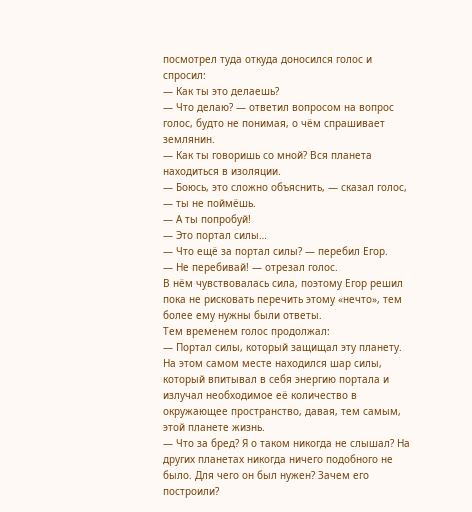посмотрел туда откуда доносился голос и спросил:
— Как ты это делаешь?
— Что делаю? — ответил вопросом на вопрос голос, будто не понимая, о чём спрашивает землянин.
— Как ты говоришь со мной? Вся планета находиться в изоляции.
— Боюсь, это сложно объяснить, — сказал голос, — ты не поймёшь.
— А ты попробуй!
— Это портал силы…
— Что ещё за портал силы? — перебил Егор.
— Не перебивай! — отрезал голос.
В нём чувствовалась сила, поэтому Егор решил пока не рисковать перечить этому «нечто», тем более ему нужны были ответы.
Тем временем голос продолжал:
— Портал силы, который защищал эту планету. На этом самом месте находился шар силы, который впитывал в себя энергию портала и излучал необходимое её количество в окружающее пространство, давая, тем самым, этой планете жизнь.
— Что за бред? Я о таком никогда не слышал? На других планетах никогда ничего подобного не было. Для чего он был нужен? Зачем его построили?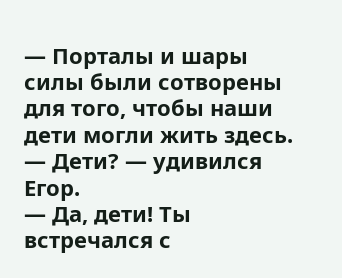— Порталы и шары силы были сотворены для того, чтобы наши дети могли жить здесь.
— Дети? — удивился Егор.
— Да, дети! Ты встречался с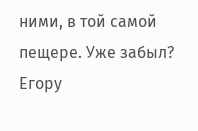ними, в той самой пещере. Уже забыл?
Егору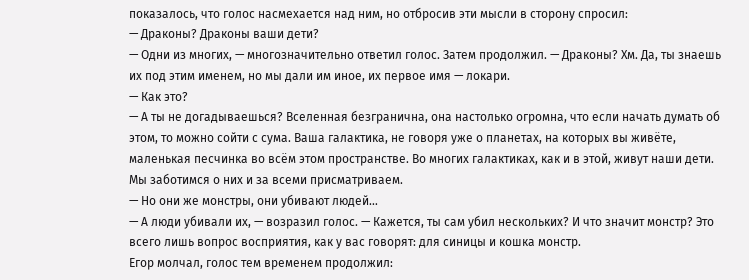показалось, что голос насмехается над ним, но отбросив эти мысли в сторону спросил:
— Драконы? Драконы ваши дети?
— Одни из многих, — многозначительно ответил голос. Затем продолжил. — Драконы? Хм. Да, ты знаешь их под этим именем, но мы дали им иное, их первое имя — локари.
— Как это?
— А ты не догадываешься? Вселенная безгранична, она настолько огромна, что если начать думать об этом, то можно сойти с сума. Ваша галактика, не говоря уже о планетах, на которых вы живёте, маленькая песчинка во всём этом пространстве. Во многих галактиках, как и в этой, живут наши дети. Мы заботимся о них и за всеми присматриваем.
— Но они же монстры, они убивают людей…
— А люди убивали их, — возразил голос. — Кажется, ты сам убил нескольких? И что значит монстр? Это всего лишь вопрос восприятия, как у вас говорят: для синицы и кошка монстр.
Егор молчал, голос тем временем продолжил: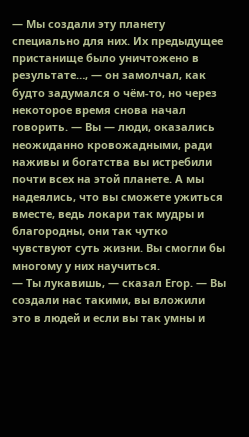— Мы создали эту планету специально для них. Их предыдущее пристанище было уничтожено в результате…, — он замолчал, как будто задумался о чём-то, но через некоторое время снова начал говорить. — Вы — люди, оказались неожиданно кровожадными, ради наживы и богатства вы истребили почти всех на этой планете. А мы надеялись, что вы сможете ужиться вместе, ведь локари так мудры и благородны, они так чутко чувствуют суть жизни. Вы смогли бы многому у них научиться.
— Ты лукавишь, — сказал Егор. — Вы создали нас такими, вы вложили это в людей и если вы так умны и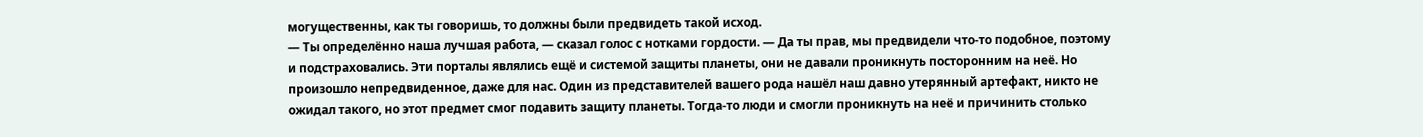могущественны, как ты говоришь, то должны были предвидеть такой исход.
— Ты определённо наша лучшая работа, — сказал голос с нотками гордости. — Да ты прав, мы предвидели что-то подобное, поэтому и подстраховались. Эти порталы являлись ещё и системой защиты планеты, они не давали проникнуть посторонним на неё. Но произошло непредвиденное, даже для нас. Один из представителей вашего рода нашёл наш давно утерянный артефакт, никто не ожидал такого, но этот предмет смог подавить защиту планеты. Тогда-то люди и смогли проникнуть на неё и причинить столько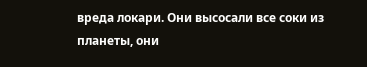вреда локари. Они высосали все соки из планеты, они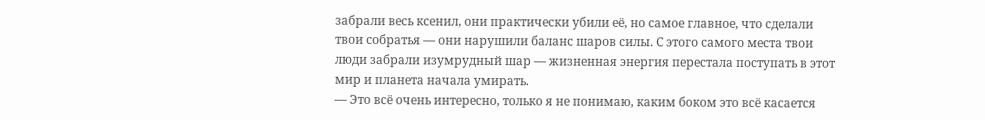забрали весь ксенил, они практически убили её, но самое главное, что сделали твои собратья — они нарушили баланс шаров силы. С этого самого места твои люди забрали изумрудный шар — жизненная энергия перестала поступать в этот мир и планета начала умирать.
— Это всё очень интересно, только я не понимаю, каким боком это всё касается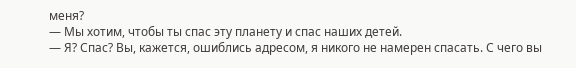меня?
— Мы хотим, чтобы ты спас эту планету и спас наших детей.
— Я? Спас? Вы, кажется, ошиблись адресом, я никого не намерен спасать. С чего вы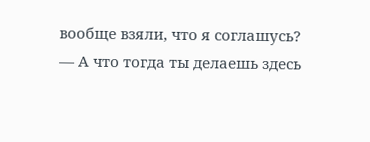вообще взяли, что я соглашусь?
— А что тогда ты делаешь здесь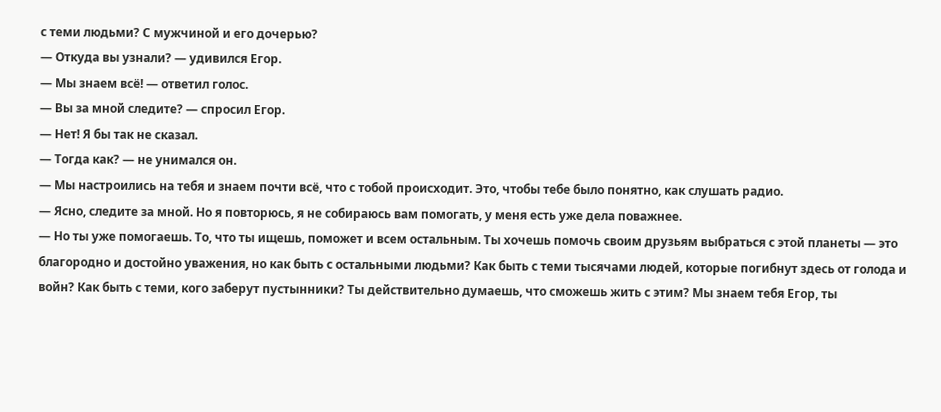с теми людьми? С мужчиной и его дочерью?
— Откуда вы узнали? — удивился Егор.
— Мы знаем всё! — ответил голос.
— Вы за мной следите? — спросил Егор.
— Нет! Я бы так не сказал.
— Тогда как? — не унимался он.
— Мы настроились на тебя и знаем почти всё, что с тобой происходит. Это, чтобы тебе было понятно, как слушать радио.
— Ясно, следите за мной. Но я повторюсь, я не собираюсь вам помогать, у меня есть уже дела поважнее.
— Но ты уже помогаешь. То, что ты ищешь, поможет и всем остальным. Ты хочешь помочь своим друзьям выбраться с этой планеты — это благородно и достойно уважения, но как быть с остальными людьми? Как быть с теми тысячами людей, которые погибнут здесь от голода и войн? Как быть с теми, кого заберут пустынники? Ты действительно думаешь, что сможешь жить с этим? Мы знаем тебя Егор, ты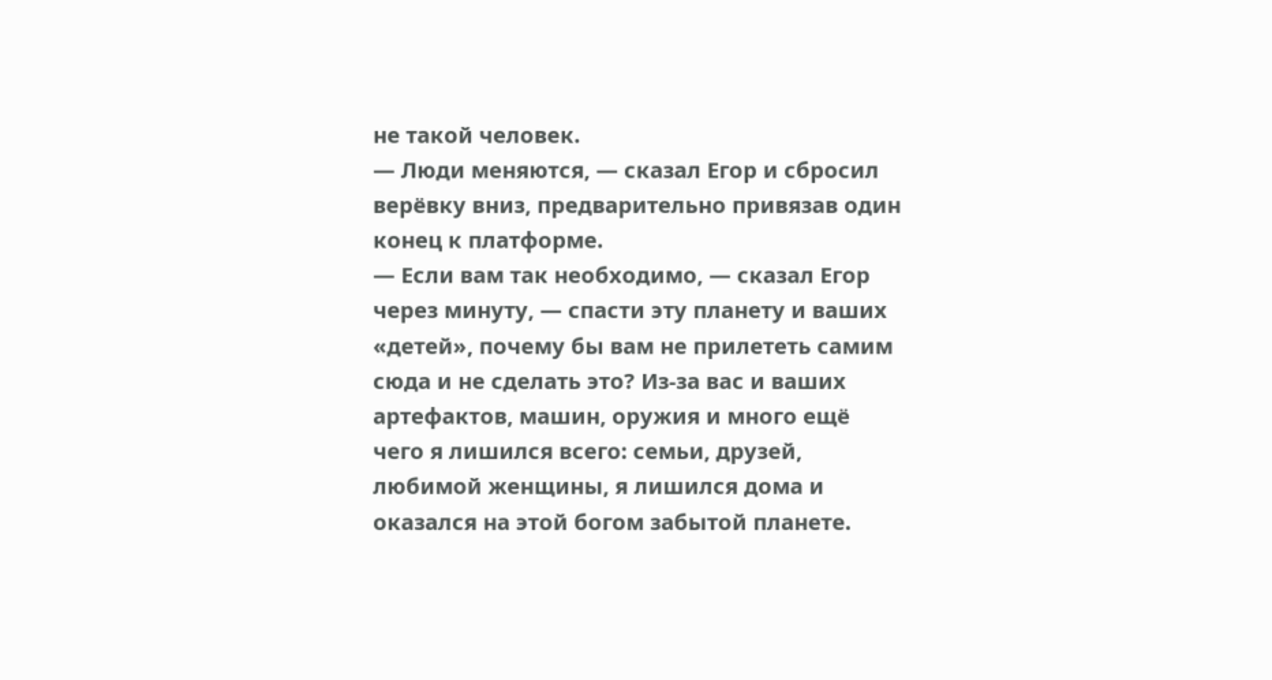не такой человек.
— Люди меняются, — сказал Егор и сбросил верёвку вниз, предварительно привязав один конец к платформе.
— Если вам так необходимо, — сказал Егор через минуту, — спасти эту планету и ваших «детей», почему бы вам не прилететь самим сюда и не сделать это? Из-за вас и ваших артефактов, машин, оружия и много ещё чего я лишился всего: семьи, друзей, любимой женщины, я лишился дома и оказался на этой богом забытой планете.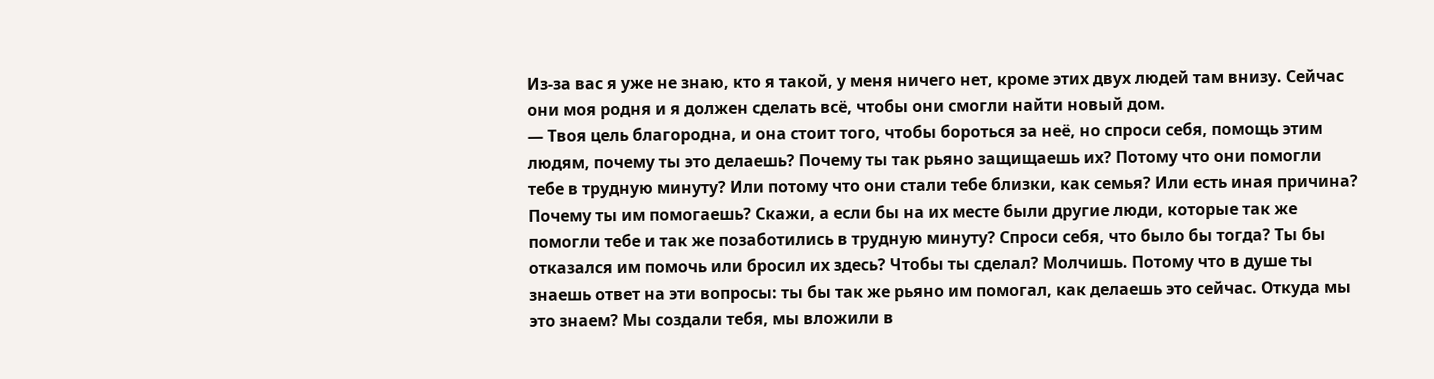Из-за вас я уже не знаю, кто я такой, у меня ничего нет, кроме этих двух людей там внизу. Сейчас они моя родня и я должен сделать всё, чтобы они смогли найти новый дом.
— Твоя цель благородна, и она стоит того, чтобы бороться за неё, но спроси себя, помощь этим людям, почему ты это делаешь? Почему ты так рьяно защищаешь их? Потому что они помогли тебе в трудную минуту? Или потому что они стали тебе близки, как семья? Или есть иная причина? Почему ты им помогаешь? Скажи, а если бы на их месте были другие люди, которые так же помогли тебе и так же позаботились в трудную минуту? Спроси себя, что было бы тогда? Ты бы отказался им помочь или бросил их здесь? Чтобы ты сделал? Молчишь. Потому что в душе ты знаешь ответ на эти вопросы: ты бы так же рьяно им помогал, как делаешь это сейчас. Откуда мы это знаем? Мы создали тебя, мы вложили в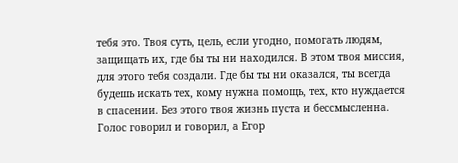тебя это. Твоя суть, цель, если угодно, помогать людям, защищать их, где бы ты ни находился. В этом твоя миссия, для этого тебя создали. Где бы ты ни оказался, ты всегда будешь искать тех, кому нужна помощь, тех, кто нуждается в спасении. Без этого твоя жизнь пуста и бессмысленна.
Голос говорил и говорил, а Егор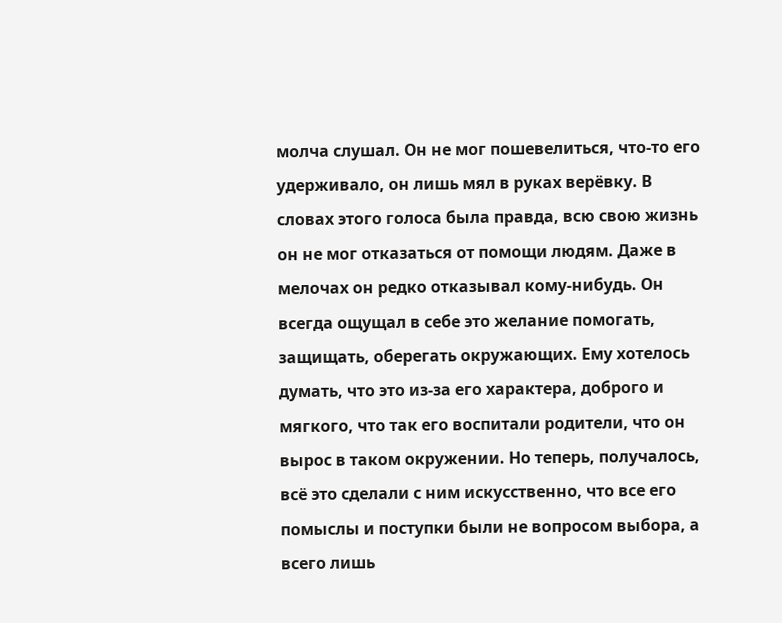молча слушал. Он не мог пошевелиться, что-то его удерживало, он лишь мял в руках верёвку. В словах этого голоса была правда, всю свою жизнь он не мог отказаться от помощи людям. Даже в мелочах он редко отказывал кому-нибудь. Он всегда ощущал в себе это желание помогать, защищать, оберегать окружающих. Ему хотелось думать, что это из-за его характера, доброго и мягкого, что так его воспитали родители, что он вырос в таком окружении. Но теперь, получалось, всё это сделали с ним искусственно, что все его помыслы и поступки были не вопросом выбора, а всего лишь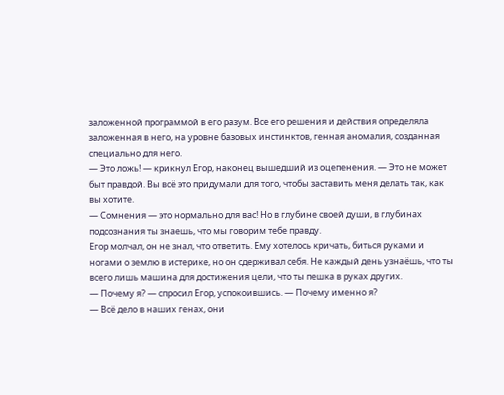заложенной программой в его разум. Все его решения и действия определяла заложенная в него, на уровне базовых инстинктов, генная аномалия, созданная специально для него.
— Это ложь! — крикнул Егор, наконец вышедший из оцепенения. — Это не может быт правдой. Вы всё это придумали для того, чтобы заставить меня делать так, как вы хотите.
— Сомнения — это нормально для вас! Но в глубине своей души, в глубинах подсознания ты знаешь, что мы говорим тебе правду.
Егор молчал, он не знал, что ответить. Ему хотелось кричать, биться руками и ногами о землю в истерике, но он сдерживал себя. Не каждый день узнаёшь, что ты всего лишь машина для достижения цели, что ты пешка в руках других.
— Почему я? — спросил Егор, успокоившись. — Почему именно я?
— Всё дело в наших генах, они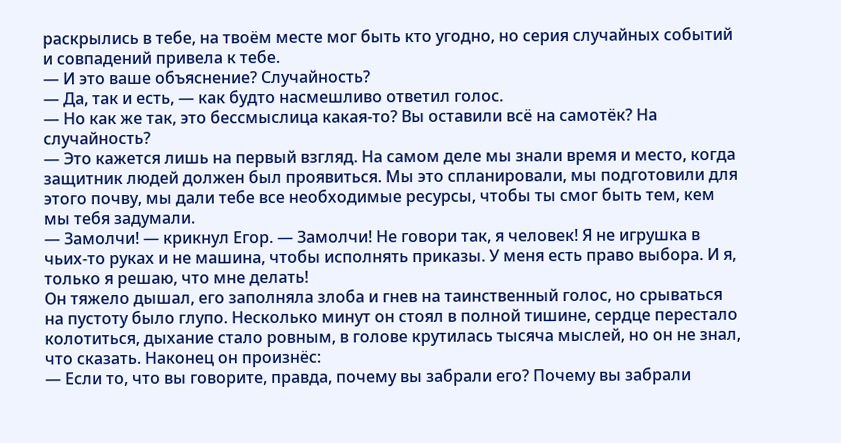раскрылись в тебе, на твоём месте мог быть кто угодно, но серия случайных событий и совпадений привела к тебе.
— И это ваше объяснение? Случайность?
— Да, так и есть, — как будто насмешливо ответил голос.
— Но как же так, это бессмыслица какая-то? Вы оставили всё на самотёк? На случайность?
— Это кажется лишь на первый взгляд. На самом деле мы знали время и место, когда защитник людей должен был проявиться. Мы это спланировали, мы подготовили для этого почву, мы дали тебе все необходимые ресурсы, чтобы ты смог быть тем, кем мы тебя задумали.
— Замолчи! — крикнул Егор. — Замолчи! Не говори так, я человек! Я не игрушка в чьих-то руках и не машина, чтобы исполнять приказы. У меня есть право выбора. И я, только я решаю, что мне делать!
Он тяжело дышал, его заполняла злоба и гнев на таинственный голос, но срываться на пустоту было глупо. Несколько минут он стоял в полной тишине, сердце перестало колотиться, дыхание стало ровным, в голове крутилась тысяча мыслей, но он не знал, что сказать. Наконец он произнёс:
— Если то, что вы говорите, правда, почему вы забрали его? Почему вы забрали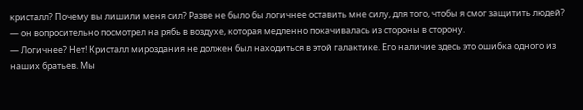кристалл? Почему вы лишили меня сил? Разве не было бы логичнее оставить мне силу, для того, чтобы я смог защитить людей? — он вопросительно посмотрел на рябь в воздухе, которая медленно покачивалась из стороны в сторону.
— Логичнее? Нет! Кристалл мироздания не должен был находиться в этой галактике. Его наличие здесь это ошибка одного из наших братьев. Мы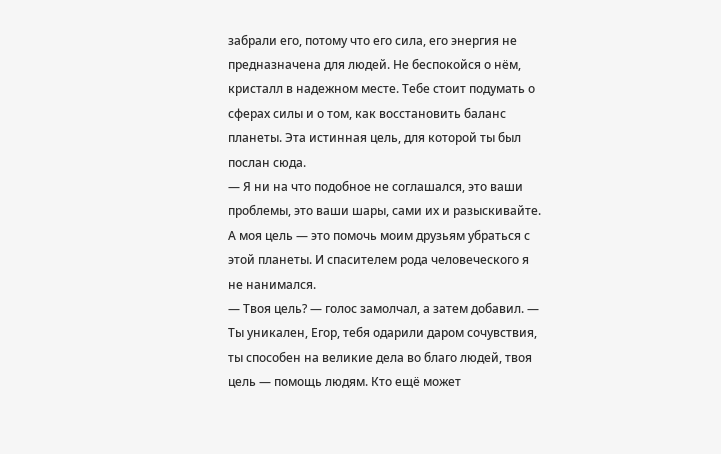забрали его, потому что его сила, его энергия не предназначена для людей. Не беспокойся о нём, кристалл в надежном месте. Тебе стоит подумать о сферах силы и о том, как восстановить баланс планеты. Эта истинная цель, для которой ты был послан сюда.
— Я ни на что подобное не соглашался, это ваши проблемы, это ваши шары, сами их и разыскивайте. А моя цель — это помочь моим друзьям убраться с этой планеты. И спасителем рода человеческого я не нанимался.
— Твоя цель? — голос замолчал, а затем добавил. — Ты уникален, Егор, тебя одарили даром сочувствия, ты способен на великие дела во благо людей, твоя цель — помощь людям. Кто ещё может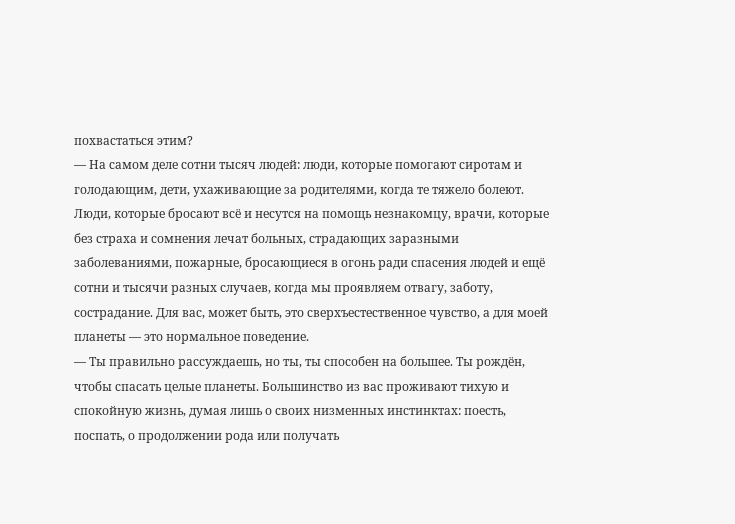похвастаться этим?
— На самом деле сотни тысяч людей: люди, которые помогают сиротам и голодающим, дети, ухаживающие за родителями, когда те тяжело болеют. Люди, которые бросают всё и несутся на помощь незнакомцу, врачи, которые без страха и сомнения лечат больных, страдающих заразными заболеваниями, пожарные, бросающиеся в огонь ради спасения людей и ещё сотни и тысячи разных случаев, когда мы проявляем отвагу, заботу, сострадание. Для вас, может быть, это сверхъестественное чувство, а для моей планеты — это нормальное поведение.
— Ты правильно рассуждаешь, но ты, ты способен на большее. Ты рождён, чтобы спасать целые планеты. Большинство из вас проживают тихую и спокойную жизнь, думая лишь о своих низменных инстинктах: поесть, поспать, о продолжении рода или получать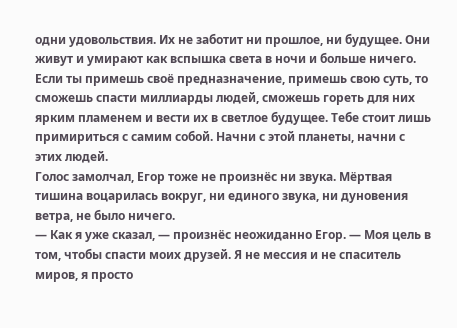одни удовольствия. Их не заботит ни прошлое, ни будущее. Они живут и умирают как вспышка света в ночи и больше ничего. Если ты примешь своё предназначение, примешь свою суть, то сможешь спасти миллиарды людей, сможешь гореть для них ярким пламенем и вести их в светлое будущее. Тебе стоит лишь примириться с самим собой. Начни с этой планеты, начни с этих людей.
Голос замолчал, Егор тоже не произнёс ни звука. Мёртвая тишина воцарилась вокруг, ни единого звука, ни дуновения ветра, не было ничего.
— Как я уже сказал, — произнёс неожиданно Егор. — Моя цель в том, чтобы спасти моих друзей. Я не мессия и не спаситель миров, я просто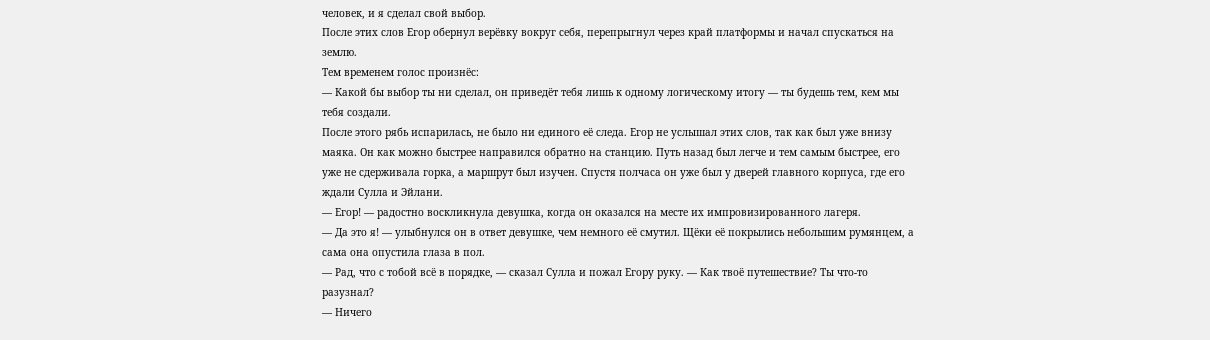человек, и я сделал свой выбор.
После этих слов Егор обернул верёвку вокруг себя, перепрыгнул через край платформы и начал спускаться на землю.
Тем временем голос произнёс:
— Какой бы выбор ты ни сделал, он приведёт тебя лишь к одному логическому итогу — ты будешь тем, кем мы тебя создали.
После этого рябь испарилась, не было ни единого её следа. Егор не услышал этих слов, так как был уже внизу маяка. Он как можно быстрее направился обратно на станцию. Путь назад был легче и тем самым быстрее, его уже не сдерживала горка, а маршрут был изучен. Спустя полчаса он уже был у дверей главного корпуса, где его ждали Сулла и Эйлани.
— Егор! — радостно воскликнула девушка, когда он оказался на месте их импровизированного лагеря.
— Да это я! — улыбнулся он в ответ девушке, чем немного её смутил. Щёки её покрылись небольшим румянцем, а сама она опустила глаза в пол.
— Рад, что с тобой всё в порядке, — сказал Сулла и пожал Егору руку. — Как твоё путешествие? Ты что-то разузнал?
— Ничего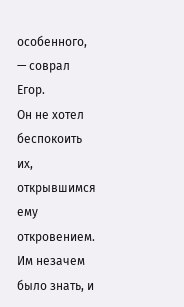особенного, — соврал Егор.
Он не хотел беспокоить их, открывшимся ему откровением. Им незачем было знать, и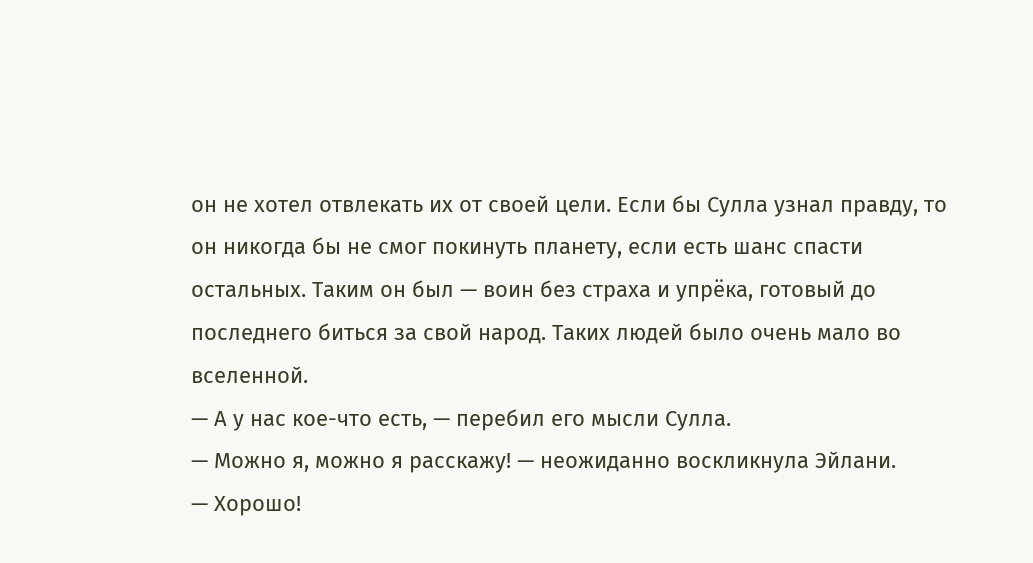он не хотел отвлекать их от своей цели. Если бы Сулла узнал правду, то он никогда бы не смог покинуть планету, если есть шанс спасти остальных. Таким он был — воин без страха и упрёка, готовый до последнего биться за свой народ. Таких людей было очень мало во вселенной.
— А у нас кое-что есть, — перебил его мысли Сулла.
— Можно я, можно я расскажу! — неожиданно воскликнула Эйлани.
— Хорошо!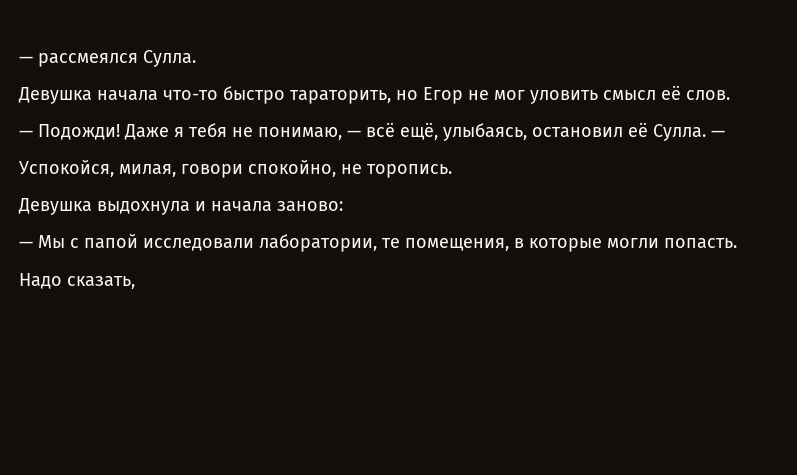— рассмеялся Сулла.
Девушка начала что-то быстро тараторить, но Егор не мог уловить смысл её слов.
— Подожди! Даже я тебя не понимаю, — всё ещё, улыбаясь, остановил её Сулла. — Успокойся, милая, говори спокойно, не торопись.
Девушка выдохнула и начала заново:
— Мы с папой исследовали лаборатории, те помещения, в которые могли попасть. Надо сказать,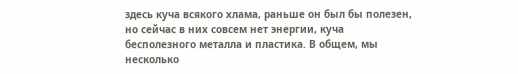здесь куча всякого хлама, раньше он был бы полезен, но сейчас в них совсем нет энергии, куча бесполезного металла и пластика. В общем, мы несколько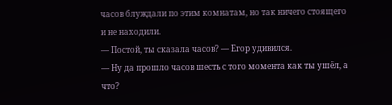часов блуждали по этим комнатам, но так ничего стоящего и не находили.
— Постой, ты сказала часов? — Егор удивился.
— Ну да прошло часов шесть с того момента как ты ушёл, а что?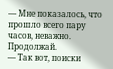— Мне показалось, что прошло всего пару часов, неважно. Продолжай.
— Так вот, поиски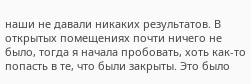наши не давали никаких результатов. В открытых помещениях почти ничего не было, тогда я начала пробовать, хоть как-то попасть в те, что были закрыты. Это было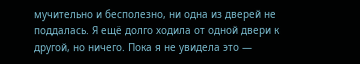мучительно и бесполезно, ни одна из дверей не поддалась. Я ещё долго ходила от одной двери к другой, но ничего. Пока я не увидела это —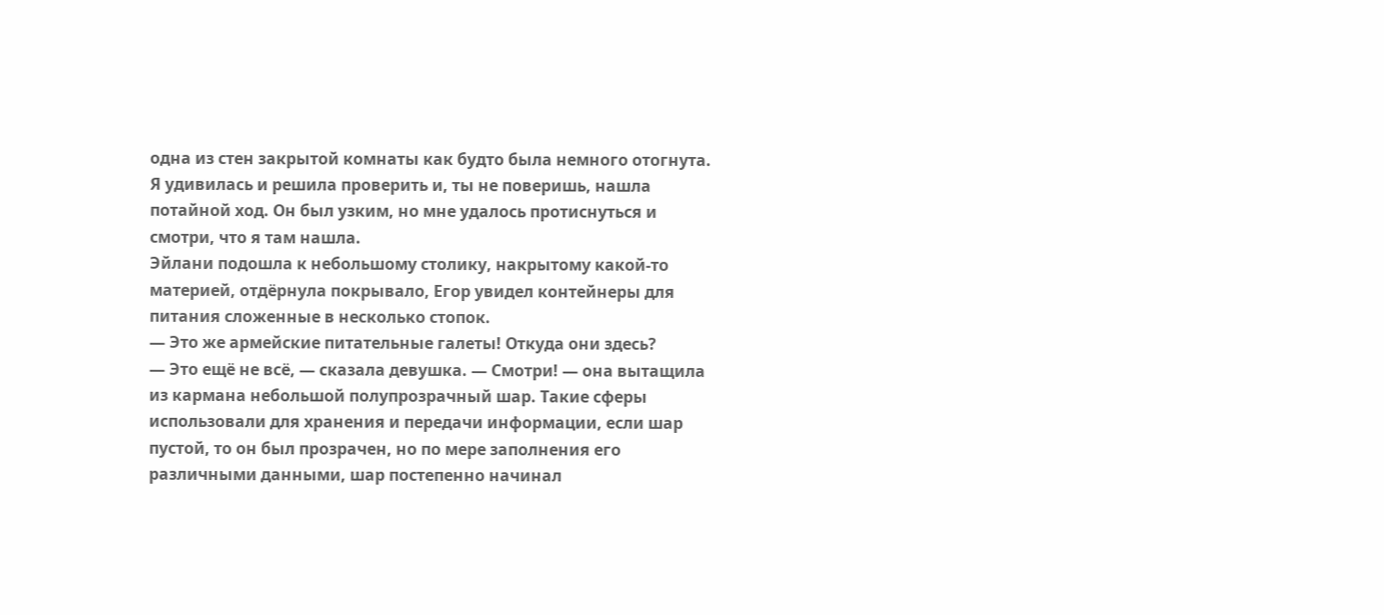одна из стен закрытой комнаты как будто была немного отогнута. Я удивилась и решила проверить и, ты не поверишь, нашла потайной ход. Он был узким, но мне удалось протиснуться и смотри, что я там нашла.
Эйлани подошла к небольшому столику, накрытому какой-то материей, отдёрнула покрывало, Егор увидел контейнеры для питания сложенные в несколько стопок.
— Это же армейские питательные галеты! Откуда они здесь?
— Это ещё не всё, — сказала девушка. — Смотри! — она вытащила из кармана небольшой полупрозрачный шар. Такие сферы использовали для хранения и передачи информации, если шар пустой, то он был прозрачен, но по мере заполнения его различными данными, шар постепенно начинал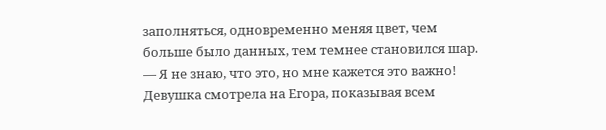заполняться, одновременно меняя цвет, чем больше было данных, тем темнее становился шар.
— Я не знаю, что это, но мне кажется это важно!
Девушка смотрела на Егора, показывая всем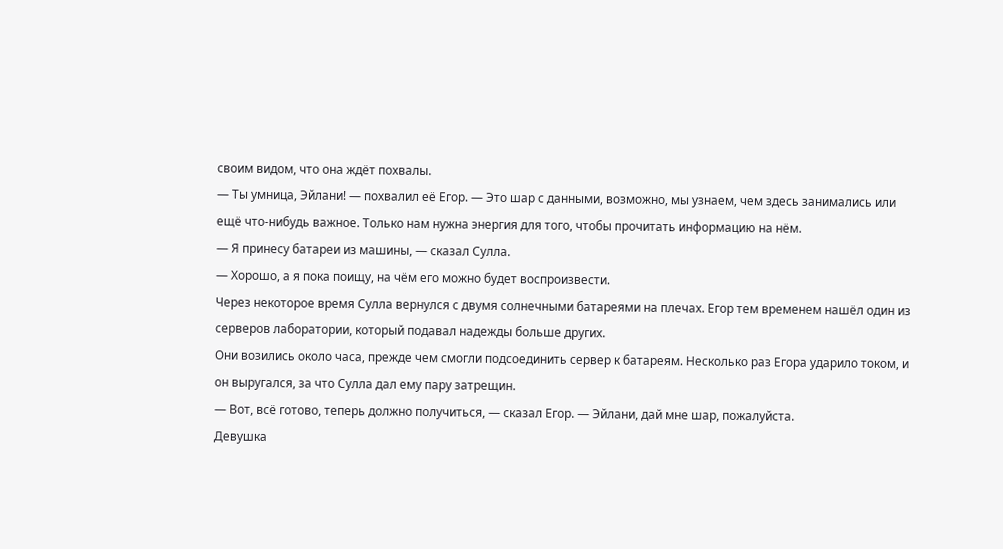своим видом, что она ждёт похвалы.
— Ты умница, Эйлани! — похвалил её Егор. — Это шар с данными, возможно, мы узнаем, чем здесь занимались или ещё что-нибудь важное. Только нам нужна энергия для того, чтобы прочитать информацию на нём.
— Я принесу батареи из машины, — сказал Сулла.
— Хорошо, а я пока поищу, на чём его можно будет воспроизвести.
Через некоторое время Сулла вернулся с двумя солнечными батареями на плечах. Егор тем временем нашёл один из серверов лаборатории, который подавал надежды больше других.
Они возились около часа, прежде чем смогли подсоединить сервер к батареям. Несколько раз Егора ударило током, и он выругался, за что Сулла дал ему пару затрещин.
— Вот, всё готово, теперь должно получиться, — сказал Егор. — Эйлани, дай мне шар, пожалуйста.
Девушка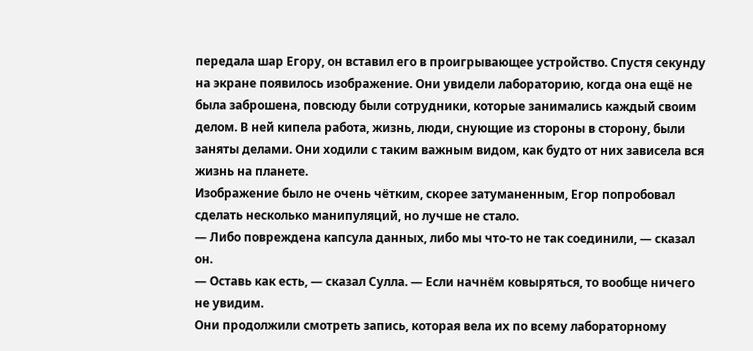передала шар Егору, он вставил его в проигрывающее устройство. Спустя секунду на экране появилось изображение. Они увидели лабораторию, когда она ещё не была заброшена, повсюду были сотрудники, которые занимались каждый своим делом. В ней кипела работа, жизнь, люди, снующие из стороны в сторону, были заняты делами. Они ходили с таким важным видом, как будто от них зависела вся жизнь на планете.
Изображение было не очень чётким, скорее затуманенным, Егор попробовал сделать несколько манипуляций, но лучше не стало.
— Либо повреждена капсула данных, либо мы что-то не так соединили, — сказал он.
— Оставь как есть, — сказал Сулла. — Если начнём ковыряться, то вообще ничего не увидим.
Они продолжили смотреть запись, которая вела их по всему лабораторному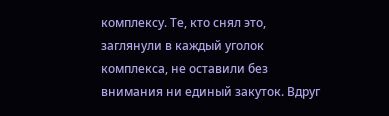комплексу. Те, кто снял это, заглянули в каждый уголок комплекса, не оставили без внимания ни единый закуток. Вдруг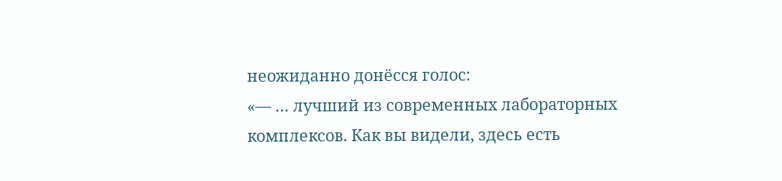неожиданно донёсся голос:
«— … лучший из современных лабораторных комплексов. Как вы видели, здесь есть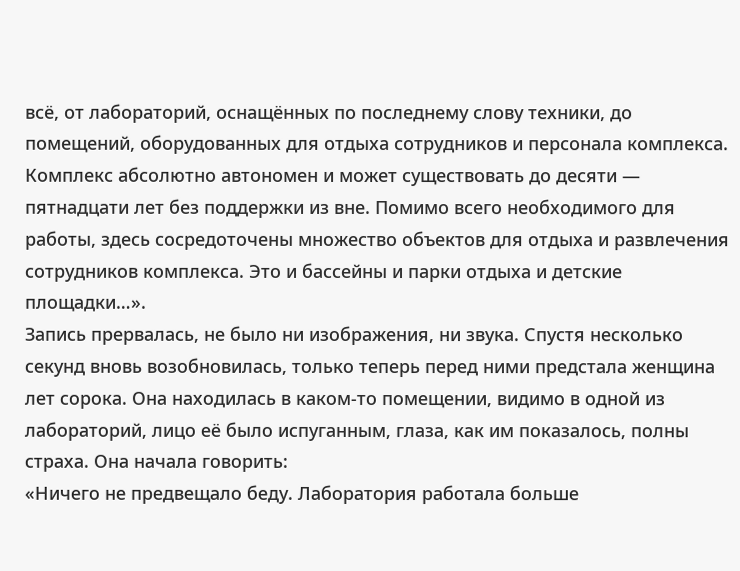всё, от лабораторий, оснащённых по последнему слову техники, до помещений, оборудованных для отдыха сотрудников и персонала комплекса. Комплекс абсолютно автономен и может существовать до десяти — пятнадцати лет без поддержки из вне. Помимо всего необходимого для работы, здесь сосредоточены множество объектов для отдыха и развлечения сотрудников комплекса. Это и бассейны и парки отдыха и детские площадки…».
Запись прервалась, не было ни изображения, ни звука. Спустя несколько секунд вновь возобновилась, только теперь перед ними предстала женщина лет сорока. Она находилась в каком-то помещении, видимо в одной из лабораторий, лицо её было испуганным, глаза, как им показалось, полны страха. Она начала говорить:
«Ничего не предвещало беду. Лаборатория работала больше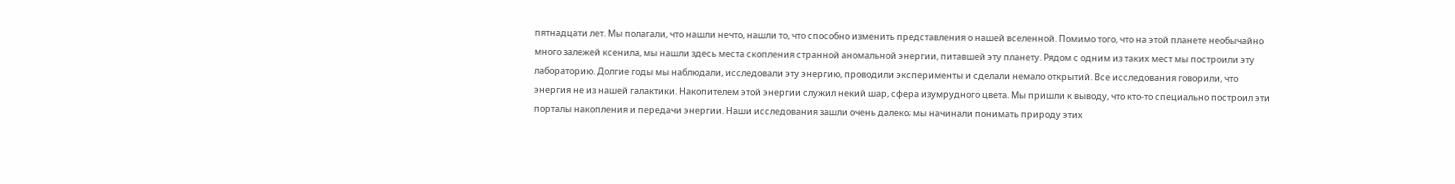пятнадцати лет. Мы полагали, что нашли нечто, нашли то, что способно изменить представления о нашей вселенной. Помимо того, что на этой планете необычайно много залежей ксенила, мы нашли здесь места скопления странной аномальной энергии, питавшей эту планету. Рядом с одним из таких мест мы построили эту лабораторию. Долгие годы мы наблюдали, исследовали эту энергию, проводили эксперименты и сделали немало открытий. Все исследования говорили, что энергия не из нашей галактики. Накопителем этой энергии служил некий шар, сфера изумрудного цвета. Мы пришли к выводу, что кто-то специально построил эти порталы накопления и передачи энергии. Наши исследования зашли очень далеко; мы начинали понимать природу этих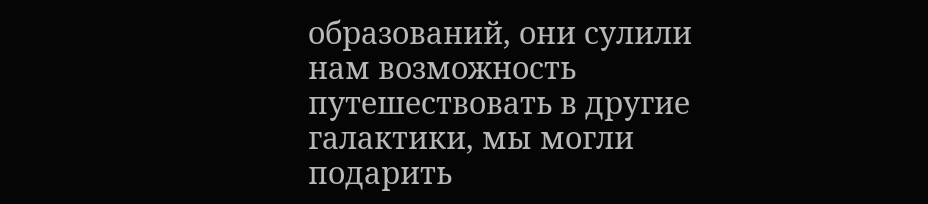образований, они сулили нам возможность путешествовать в другие галактики, мы могли подарить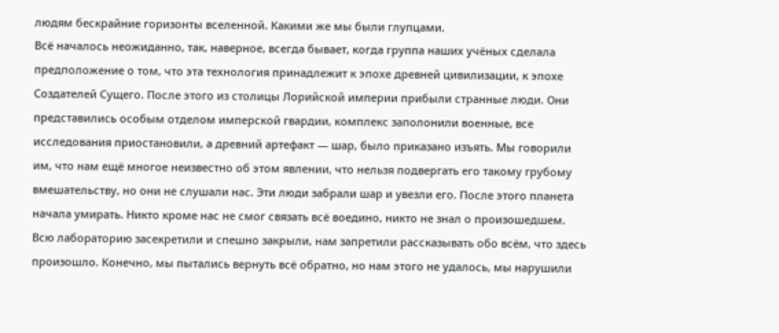людям бескрайние горизонты вселенной. Какими же мы были глупцами.
Всё началось неожиданно, так, наверное, всегда бывает, когда группа наших учёных сделала предположение о том, что эта технология принадлежит к эпохе древней цивилизации, к эпохе Создателей Сущего. После этого из столицы Лорийской империи прибыли странные люди. Они представились особым отделом имперской гвардии, комплекс заполонили военные, все исследования приостановили, а древний артефакт — шар, было приказано изъять. Мы говорили им, что нам ещё многое неизвестно об этом явлении, что нельзя подвергать его такому грубому вмешательству, но они не слушали нас. Эти люди забрали шар и увезли его. После этого планета начала умирать. Никто кроме нас не смог связать всё воедино, никто не знал о произошедшем. Всю лабораторию засекретили и спешно закрыли, нам запретили рассказывать обо всём, что здесь произошло. Конечно, мы пытались вернуть всё обратно, но нам этого не удалось, мы нарушили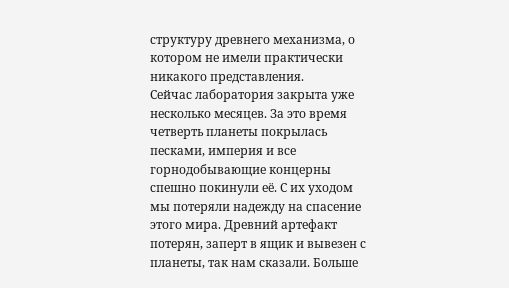структуру древнего механизма, о котором не имели практически никакого представления.
Сейчас лаборатория закрыта уже несколько месяцев. За это время четверть планеты покрылась песками, империя и все горнодобывающие концерны спешно покинули её. С их уходом мы потеряли надежду на спасение этого мира. Древний артефакт потерян, заперт в ящик и вывезен с планеты, так нам сказали. Больше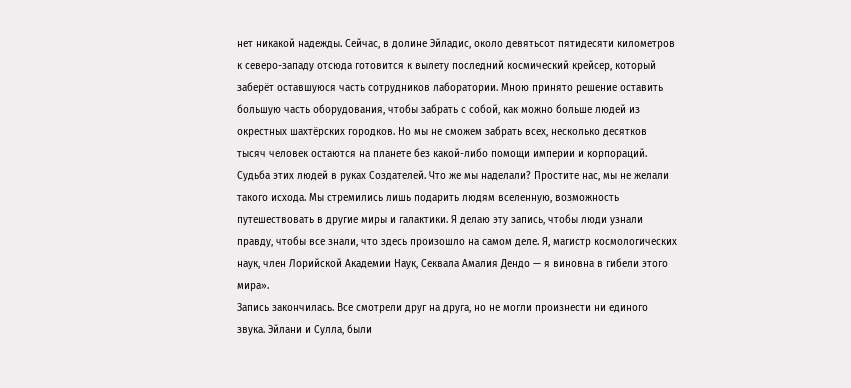нет никакой надежды. Сейчас, в долине Эйладис, около девятьсот пятидесяти километров к северо-западу отсюда готовится к вылету последний космический крейсер, который заберёт оставшуюся часть сотрудников лаборатории. Мною принято решение оставить большую часть оборудования, чтобы забрать с собой, как можно больше людей из окрестных шахтёрских городков. Но мы не сможем забрать всех, несколько десятков тысяч человек остаются на планете без какой-либо помощи империи и корпораций. Судьба этих людей в руках Создателей. Что же мы наделали? Простите нас, мы не желали такого исхода. Мы стремились лишь подарить людям вселенную, возможность путешествовать в другие миры и галактики. Я делаю эту запись, чтобы люди узнали правду, чтобы все знали, что здесь произошло на самом деле. Я, магистр космологических наук, член Лорийской Академии Наук, Секвала Амалия Дендо — я виновна в гибели этого мира».
Запись закончилась. Все смотрели друг на друга, но не могли произнести ни единого звука. Эйлани и Сулла, были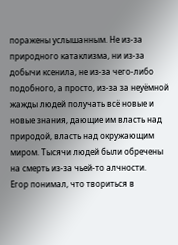поражены услышанным. Не из-за природного катаклизма, ни из-за добычи ксенила, не из-за чего-либо подобного, а просто, из-за за неуёмной жажды людей получать всё новые и новые знания, дающие им власть над природой, власть над окружающим миром. Тысячи людей были обречены на смерть из-за чьей-то алчности.
Егор понимал, что твориться в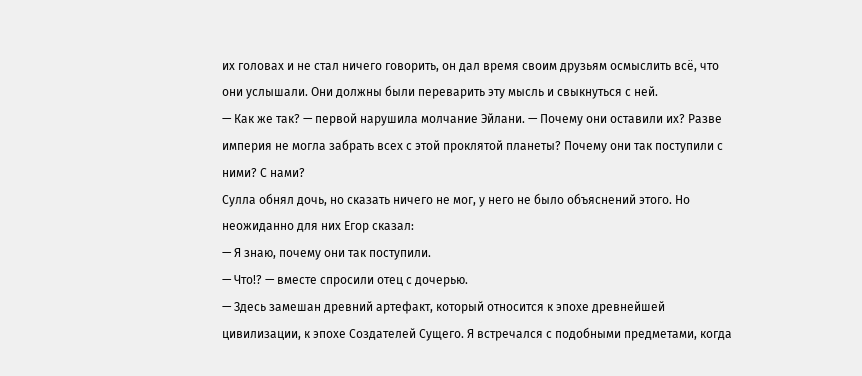их головах и не стал ничего говорить, он дал время своим друзьям осмыслить всё, что они услышали. Они должны были переварить эту мысль и свыкнуться с ней.
— Как же так? — первой нарушила молчание Эйлани. — Почему они оставили их? Разве империя не могла забрать всех с этой проклятой планеты? Почему они так поступили с ними? С нами?
Сулла обнял дочь, но сказать ничего не мог, у него не было объяснений этого. Но неожиданно для них Егор сказал:
— Я знаю, почему они так поступили.
— Что!? — вместе спросили отец с дочерью.
— Здесь замешан древний артефакт, который относится к эпохе древнейшей цивилизации, к эпохе Создателей Сущего. Я встречался с подобными предметами, когда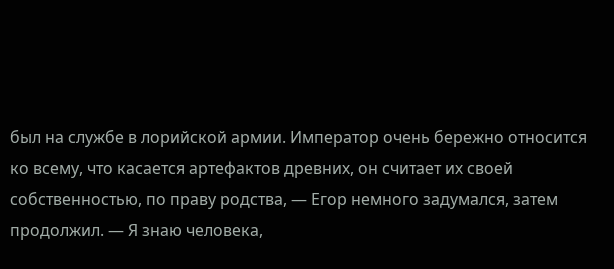был на службе в лорийской армии. Император очень бережно относится ко всему, что касается артефактов древних, он считает их своей собственностью, по праву родства, — Егор немного задумался, затем продолжил. — Я знаю человека,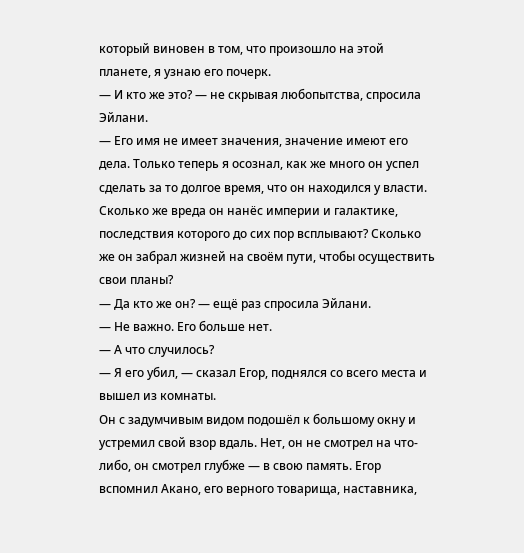который виновен в том, что произошло на этой планете, я узнаю его почерк.
— И кто же это? — не скрывая любопытства, спросила Эйлани.
— Его имя не имеет значения, значение имеют его дела. Только теперь я осознал, как же много он успел сделать за то долгое время, что он находился у власти. Сколько же вреда он нанёс империи и галактике, последствия которого до сих пор всплывают? Сколько же он забрал жизней на своём пути, чтобы осуществить свои планы?
— Да кто же он? — ещё раз спросила Эйлани.
— Не важно. Его больше нет.
— А что случилось?
— Я его убил, — сказал Егор, поднялся со всего места и вышел из комнаты.
Он с задумчивым видом подошёл к большому окну и устремил свой взор вдаль. Нет, он не смотрел на что-либо, он смотрел глубже — в свою память. Егор вспомнил Акано, его верного товарища, наставника,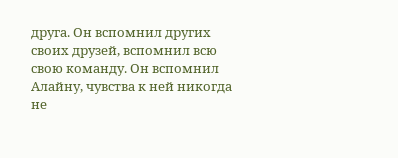друга. Он вспомнил других своих друзей, вспомнил всю свою команду. Он вспомнил Алайну, чувства к ней никогда не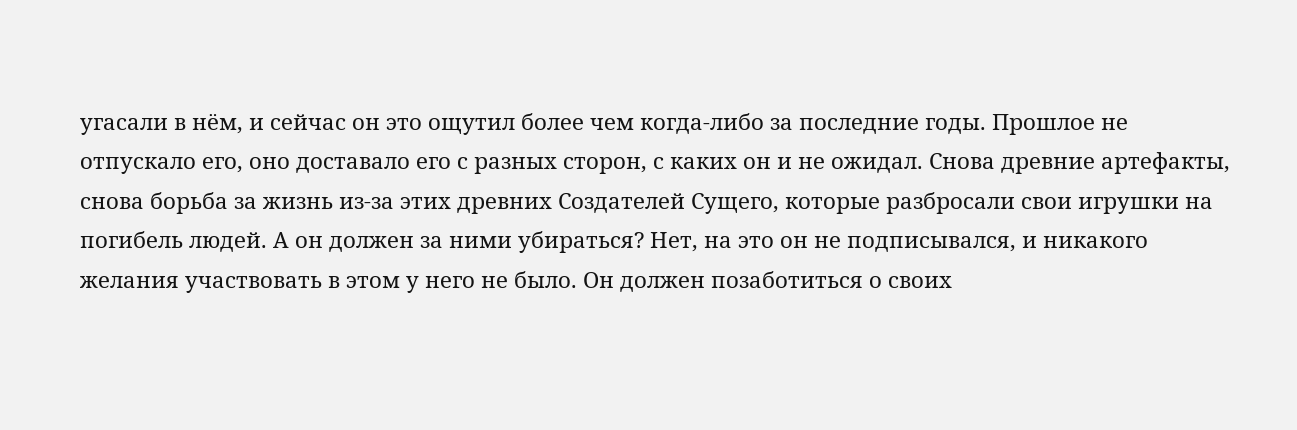угасали в нём, и сейчас он это ощутил более чем когда-либо за последние годы. Прошлое не отпускало его, оно доставало его с разных сторон, с каких он и не ожидал. Снова древние артефакты, снова борьба за жизнь из-за этих древних Создателей Сущего, которые разбросали свои игрушки на погибель людей. А он должен за ними убираться? Нет, на это он не подписывался, и никакого желания участвовать в этом у него не было. Он должен позаботиться о своих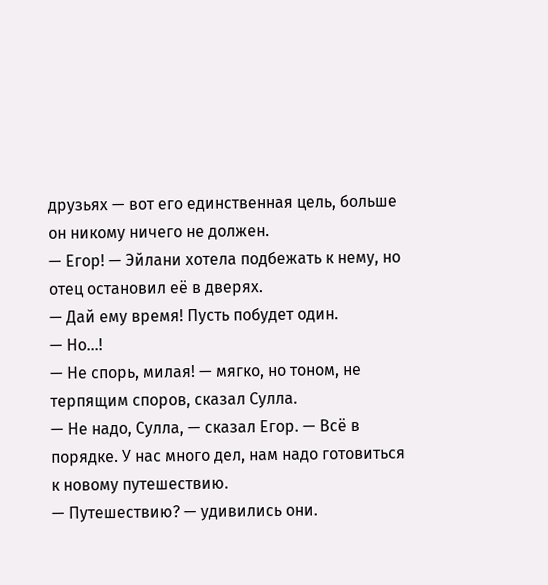друзьях — вот его единственная цель, больше он никому ничего не должен.
— Егор! — Эйлани хотела подбежать к нему, но отец остановил её в дверях.
— Дай ему время! Пусть побудет один.
— Но…!
— Не спорь, милая! — мягко, но тоном, не терпящим споров, сказал Сулла.
— Не надо, Сулла, — сказал Егор. — Всё в порядке. У нас много дел, нам надо готовиться к новому путешествию.
— Путешествию? — удивились они.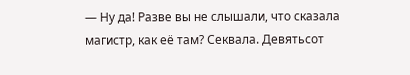— Ну да! Разве вы не слышали, что сказала магистр, как её там? Секвала. Девятьсот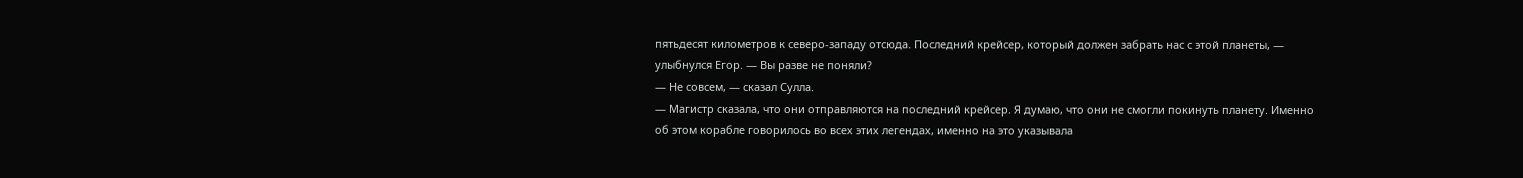пятьдесят километров к северо-западу отсюда. Последний крейсер, который должен забрать нас с этой планеты, — улыбнулся Егор. — Вы разве не поняли?
— Не совсем, — сказал Сулла.
— Магистр сказала, что они отправляются на последний крейсер. Я думаю, что они не смогли покинуть планету. Именно об этом корабле говорилось во всех этих легендах, именно на это указывала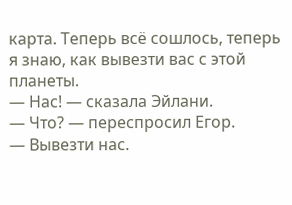карта. Теперь всё сошлось, теперь я знаю, как вывезти вас с этой планеты.
— Нас! — сказала Эйлани.
— Что? — переспросил Егор.
— Вывезти нас.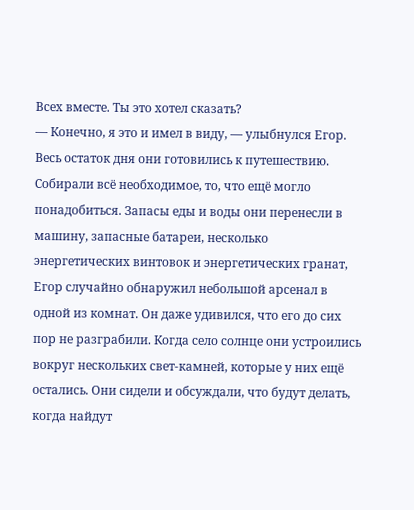Всех вместе. Ты это хотел сказать?
— Конечно, я это и имел в виду, — улыбнулся Егор.
Весь остаток дня они готовились к путешествию. Собирали всё необходимое, то, что ещё могло понадобиться. Запасы еды и воды они перенесли в машину, запасные батареи, несколько энергетических винтовок и энергетических гранат, Егор случайно обнаружил небольшой арсенал в одной из комнат. Он даже удивился, что его до сих пор не разграбили. Когда село солнце они устроились вокруг нескольких свет-камней, которые у них ещё остались. Они сидели и обсуждали, что будут делать, когда найдут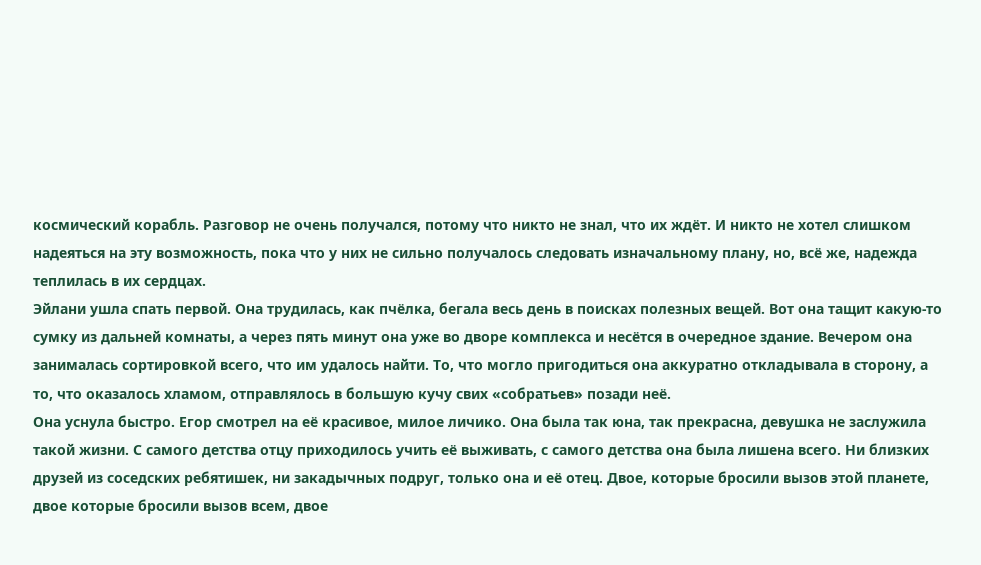космический корабль. Разговор не очень получался, потому что никто не знал, что их ждёт. И никто не хотел слишком надеяться на эту возможность, пока что у них не сильно получалось следовать изначальному плану, но, всё же, надежда теплилась в их сердцах.
Эйлани ушла спать первой. Она трудилась, как пчёлка, бегала весь день в поисках полезных вещей. Вот она тащит какую-то сумку из дальней комнаты, а через пять минут она уже во дворе комплекса и несётся в очередное здание. Вечером она занималась сортировкой всего, что им удалось найти. То, что могло пригодиться она аккуратно откладывала в сторону, а то, что оказалось хламом, отправлялось в большую кучу свих «собратьев» позади неё.
Она уснула быстро. Егор смотрел на её красивое, милое личико. Она была так юна, так прекрасна, девушка не заслужила такой жизни. С самого детства отцу приходилось учить её выживать, с самого детства она была лишена всего. Ни близких друзей из соседских ребятишек, ни закадычных подруг, только она и её отец. Двое, которые бросили вызов этой планете, двое которые бросили вызов всем, двое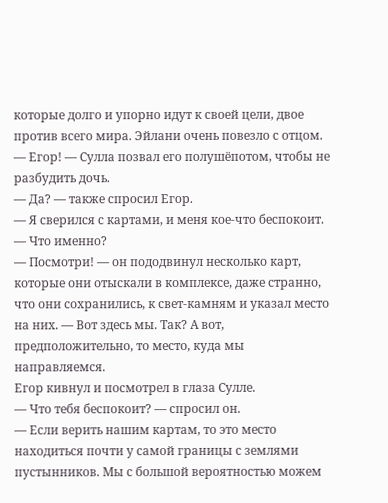которые долго и упорно идут к своей цели, двое против всего мира. Эйлани очень повезло с отцом.
— Егор! — Сулла позвал его полушёпотом, чтобы не разбудить дочь.
— Да? — также спросил Егор.
— Я сверился с картами, и меня кое-что беспокоит.
— Что именно?
— Посмотри! — он пододвинул несколько карт, которые они отыскали в комплексе, даже странно, что они сохранились, к свет-камням и указал место на них. — Вот здесь мы. Так? А вот, предположительно, то место, куда мы направляемся.
Егор кивнул и посмотрел в глаза Сулле.
— Что тебя беспокоит? — спросил он.
— Если верить нашим картам, то это место находиться почти у самой границы с землями пустынников. Мы с большой вероятностью можем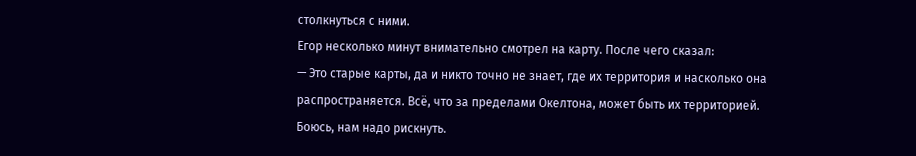столкнуться с ними.
Егор несколько минут внимательно смотрел на карту. После чего сказал:
— Это старые карты, да и никто точно не знает, где их территория и насколько она распространяется. Всё, что за пределами Окелтона, может быть их территорией. Боюсь, нам надо рискнуть.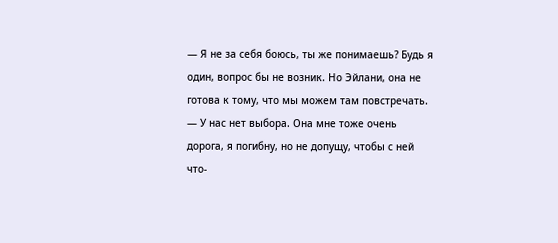— Я не за себя боюсь, ты же понимаешь? Будь я один, вопрос бы не возник. Но Эйлани, она не готова к тому, что мы можем там повстречать.
— У нас нет выбора. Она мне тоже очень дорога, я погибну, но не допущу, чтобы с ней что-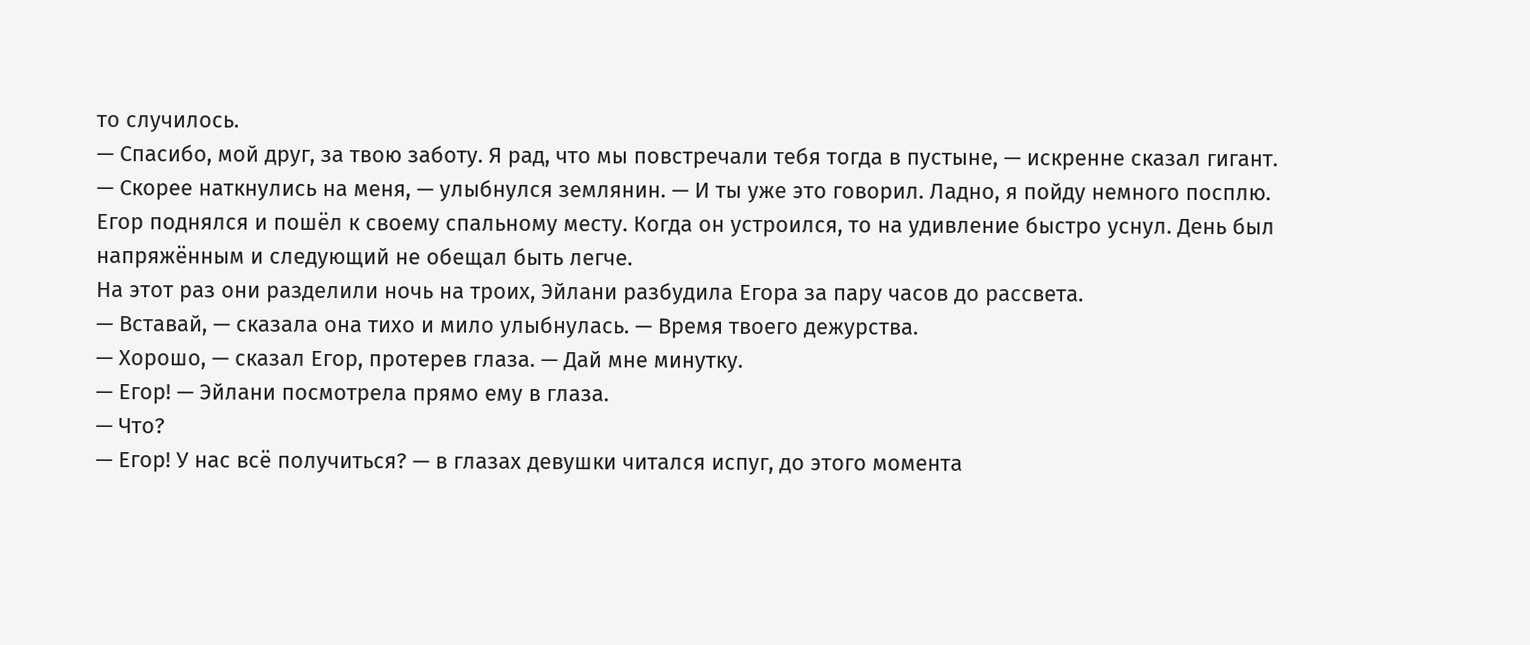то случилось.
— Спасибо, мой друг, за твою заботу. Я рад, что мы повстречали тебя тогда в пустыне, — искренне сказал гигант.
— Скорее наткнулись на меня, — улыбнулся землянин. — И ты уже это говорил. Ладно, я пойду немного посплю.
Егор поднялся и пошёл к своему спальному месту. Когда он устроился, то на удивление быстро уснул. День был напряжённым и следующий не обещал быть легче.
На этот раз они разделили ночь на троих, Эйлани разбудила Егора за пару часов до рассвета.
— Вставай, — сказала она тихо и мило улыбнулась. — Время твоего дежурства.
— Хорошо, — сказал Егор, протерев глаза. — Дай мне минутку.
— Егор! — Эйлани посмотрела прямо ему в глаза.
— Что?
— Егор! У нас всё получиться? — в глазах девушки читался испуг, до этого момента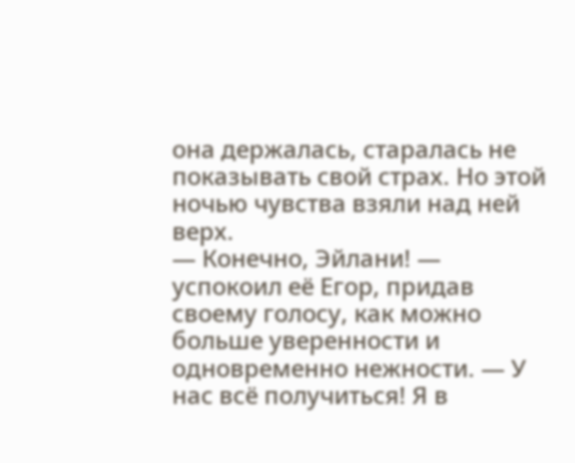она держалась, старалась не показывать свой страх. Но этой ночью чувства взяли над ней верх.
— Конечно, Эйлани! — успокоил её Егор, придав своему голосу, как можно больше уверенности и одновременно нежности. — У нас всё получиться! Я в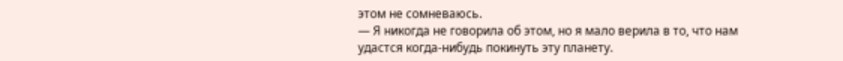этом не сомневаюсь.
— Я никогда не говорила об этом, но я мало верила в то, что нам удастся когда-нибудь покинуть эту планету.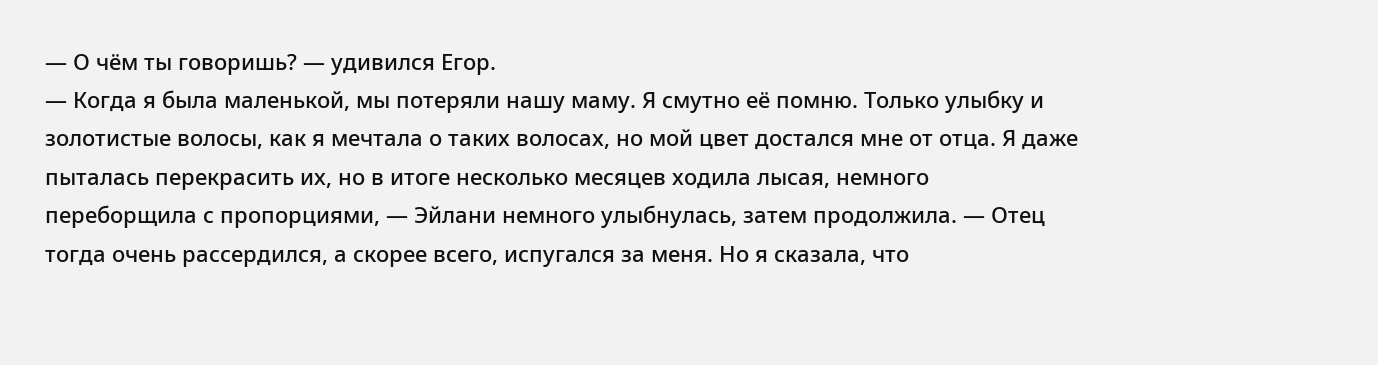— О чём ты говоришь? — удивился Егор.
— Когда я была маленькой, мы потеряли нашу маму. Я смутно её помню. Только улыбку и золотистые волосы, как я мечтала о таких волосах, но мой цвет достался мне от отца. Я даже пыталась перекрасить их, но в итоге несколько месяцев ходила лысая, немного переборщила с пропорциями, — Эйлани немного улыбнулась, затем продолжила. — Отец тогда очень рассердился, а скорее всего, испугался за меня. Но я сказала, что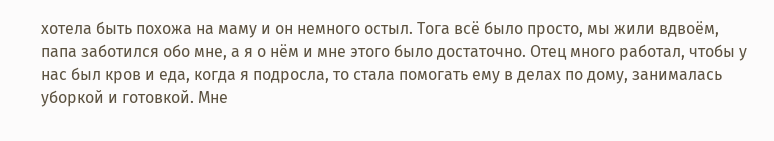хотела быть похожа на маму и он немного остыл. Тога всё было просто, мы жили вдвоём, папа заботился обо мне, а я о нём и мне этого было достаточно. Отец много работал, чтобы у нас был кров и еда, когда я подросла, то стала помогать ему в делах по дому, занималась уборкой и готовкой. Мне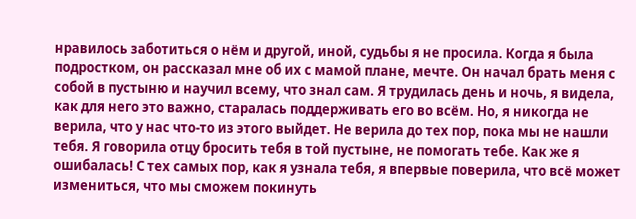нравилось заботиться о нём и другой, иной, судьбы я не просила. Когда я была подростком, он рассказал мне об их с мамой плане, мечте. Он начал брать меня с собой в пустыню и научил всему, что знал сам. Я трудилась день и ночь, я видела, как для него это важно, старалась поддерживать его во всём. Но, я никогда не верила, что у нас что-то из этого выйдет. Не верила до тех пор, пока мы не нашли тебя. Я говорила отцу бросить тебя в той пустыне, не помогать тебе. Как же я ошибалась! С тех самых пор, как я узнала тебя, я впервые поверила, что всё может измениться, что мы сможем покинуть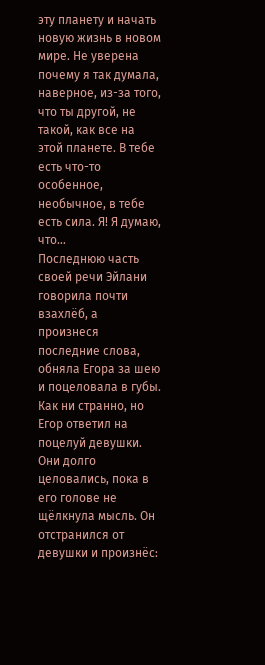эту планету и начать новую жизнь в новом мире. Не уверена почему я так думала, наверное, из-за того, что ты другой, не такой, как все на этой планете. В тебе есть что-то особенное, необычное, в тебе есть сила. Я! Я думаю, что…
Последнюю часть своей речи Эйлани говорила почти взахлёб, а произнеся последние слова, обняла Егора за шею и поцеловала в губы.
Как ни странно, но Егор ответил на поцелуй девушки. Они долго целовались, пока в его голове не щёлкнула мысль. Он отстранился от девушки и произнёс: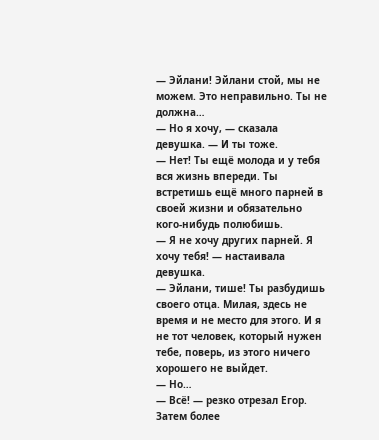— Эйлани! Эйлани стой, мы не можем. Это неправильно. Ты не должна…
— Но я хочу, — сказала девушка. — И ты тоже.
— Нет! Ты ещё молода и у тебя вся жизнь впереди. Ты встретишь ещё много парней в своей жизни и обязательно кого-нибудь полюбишь.
— Я не хочу других парней. Я хочу тебя! — настаивала девушка.
— Эйлани, тише! Ты разбудишь своего отца. Милая, здесь не время и не место для этого. И я не тот человек, который нужен тебе, поверь, из этого ничего хорошего не выйдет.
— Но…
— Всё! — резко отрезал Егор. Затем более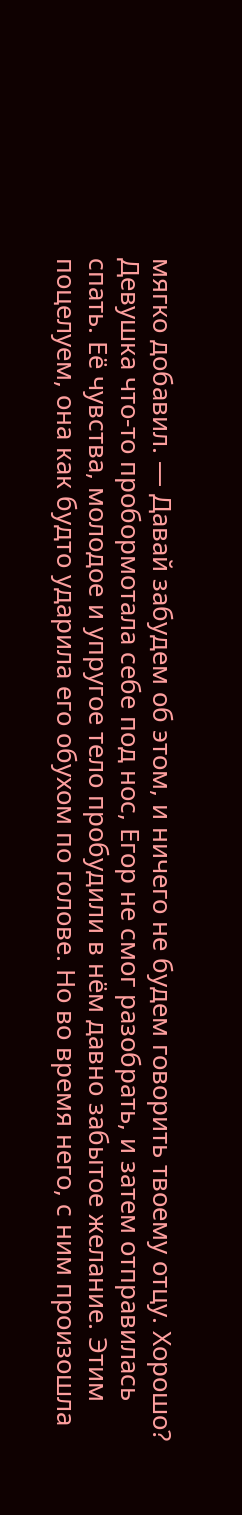мягко добавил. — Давай забудем об этом, и ничего не будем говорить твоему отцу. Хорошо?
Девушка что-то пробормотала себе под нос, Егор не смог разобрать, и затем отправилась спать. Её чувства, молодое и упругое тело пробудили в нём давно забытое желание. Этим поцелуем, она как будто ударила его обухом по голове. Но во время него, с ним произошла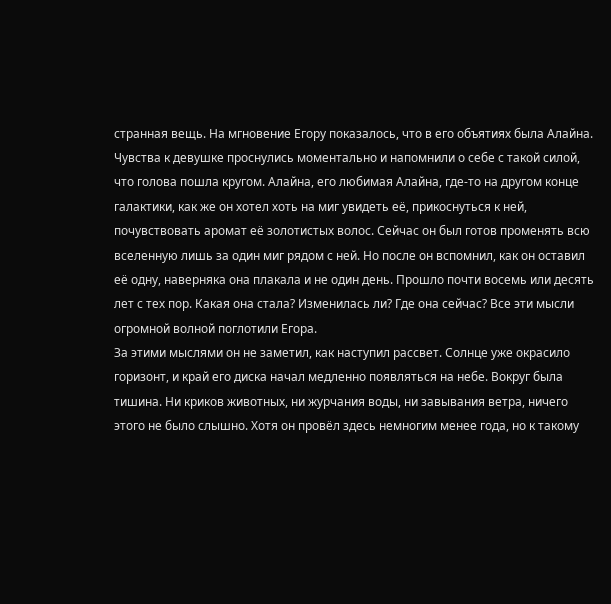странная вещь. На мгновение Егору показалось, что в его объятиях была Алайна. Чувства к девушке проснулись моментально и напомнили о себе с такой силой, что голова пошла кругом. Алайна, его любимая Алайна, где-то на другом конце галактики, как же он хотел хоть на миг увидеть её, прикоснуться к ней, почувствовать аромат её золотистых волос. Сейчас он был готов променять всю вселенную лишь за один миг рядом с ней. Но после он вспомнил, как он оставил её одну, наверняка она плакала и не один день. Прошло почти восемь или десять лет с тех пор. Какая она стала? Изменилась ли? Где она сейчас? Все эти мысли огромной волной поглотили Егора.
За этими мыслями он не заметил, как наступил рассвет. Солнце уже окрасило горизонт, и край его диска начал медленно появляться на небе. Вокруг была тишина. Ни криков животных, ни журчания воды, ни завывания ветра, ничего этого не было слышно. Хотя он провёл здесь немногим менее года, но к такому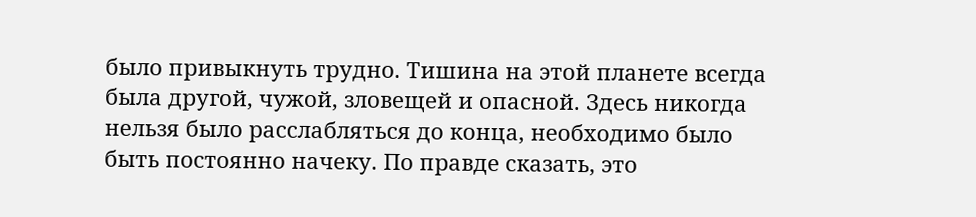было привыкнуть трудно. Тишина на этой планете всегда была другой, чужой, зловещей и опасной. Здесь никогда нельзя было расслабляться до конца, необходимо было быть постоянно начеку. По правде сказать, это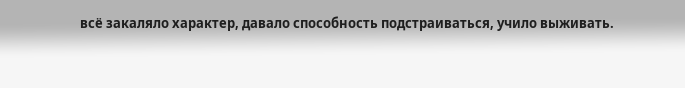всё закаляло характер, давало способность подстраиваться, учило выживать.